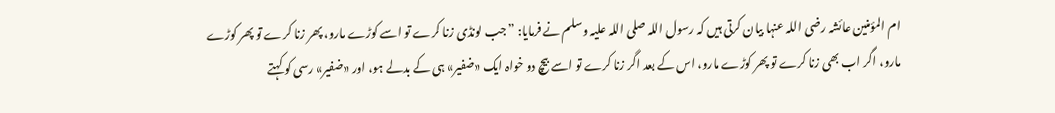ام المؤمنین عائشہ رضی اللہ عنہا بیان کرتی ہیں کہ رسول اللہ صلی اللہ علیہ وسلم نے فرمایا: ”جب لونڈی زنا کرے تو اسے کوڑے مارو، پھر زنا کرے تو پھر کوڑے مارو، اگر اب بھی زنا کرے تو پھر کوڑے مارو، اس کے بعد اگر زنا کرے تو اسے بیچ دو خواہ ایک «ضفیر» ہی کے بدلے ہو، اور «ضفیر» رسی کو کہتے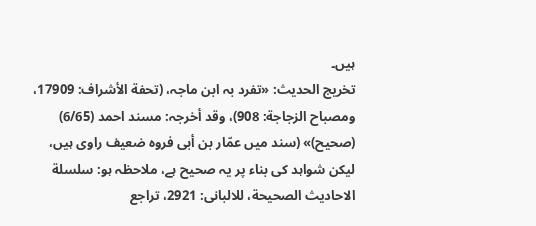ہیں۔
تخریج الحدیث: «تفرد بہ ابن ماجہ، (تحفة الأشراف: 17909، ومصباح الزجاجة: 908)، وقد أخرجہ: مسند احمد (6/65) (صحیح)» (سند میں عمّار بن أبی فروہ ضعیف راوی ہیں، لیکن شواہد کی بناء پر یہ صحیح ہے، ملاحظہ ہو: سلسلة الاحادیث الصحیحة، للالبانی: 2921، تراجع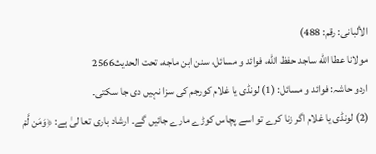الألبانی: رقم: 488)
مولانا عطا الله ساجد حفظ الله، فوائد و مسائل، سنن ابن ماجه، تحت الحديث2566
اردو حاشہ: فوائد و مسائل: (1) لونڈی یا غلام کورجم کی سزا نہیں دی جا سکتی۔
(2) لونڈی یا غلام اگر زنا کرے تو اسے پچاس کوڑے مارے جائیں گے۔ ارشاد باری تعا لیٰ ہے: ﴿وَمَن لَّمْ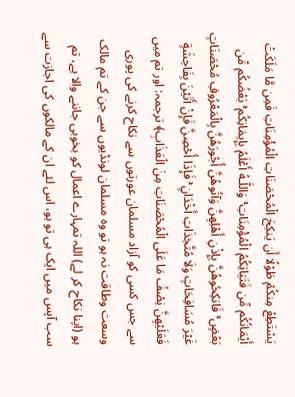يَسْتَطِعْ مِنكُمْ طَوْلًا أَن يَنكِحَ الْمُحْصَنَاتِ الْمُؤْمِنَاتِ فَمِن مَّا مَلَكَتْ أَيْمَانُكُم مِّن فَتَيَاتِكُمُ الْمُؤْمِنَاتِ ۚ وَاللَّـهُ أَعْلَمُ بِإِيمَانِكُم ۚ بَعْضُكُم مِّن بَعْضٍ ۚ فَانكِحُوهُنَّ بِإِذْنِ أَهْلِهِنَّ وَآتُوهُنَّ أُجُورَهُنَّ بِالْمَعْرُوفِ مُحْصَنَاتٍ غَيْرَ مُسَافِحَاتٍ وَلَا مُتَّخِذَاتِ أَخْدَانٍ ۚ فَإِذَا أُحْصِنَّ فَإِنْ أَتَيْنَ بِفَاحِشَةٍ فَعَلَيْهِنَّ نِصْفُ مَا عَلَى الْمُحْصَنَاتِ مِنَ الْعَذَابِ﴾ ترجمہ: اور تم میں سے جس کسی کو آزاد مسلمان عورتوں سے نکاح کرنے کی پوری وسعت وطاقت نہ ہو تو وه مسلمان لونڈیوں سے جن کے تم مالک ہو (اپنا نکاح کر لے) اللہ تمہارے اعمال کو بخوبی جاننے والا ہے، تم سب آپس میں ایک ہی تو ہو، اس لئے ان کے مالکوں کی اجازت سے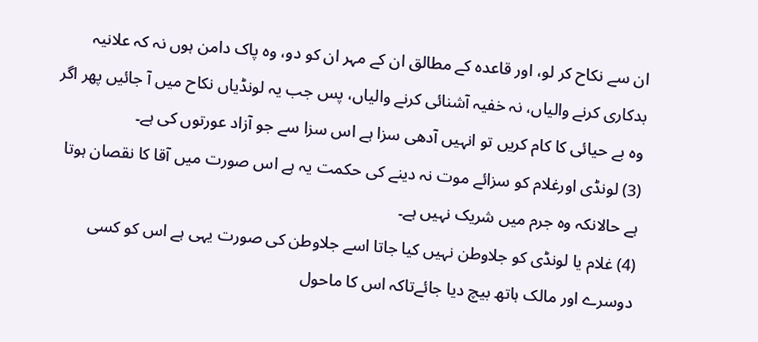ان سے نکاح کر لو، اور قاعده کے مطالق ان کے مہر ان کو دو، وه پاک دامن ہوں نہ کہ علانیہ بدکاری کرنے والیاں، نہ خفیہ آشنائی کرنے والیاں، پس جب یہ لونڈیاں نکاح میں آ جائیں پھر اگر وه بے حیائی کا کام کریں تو انہیں آدھی سزا ہے اس سزا سے جو آزاد عورتوں کی ہے۔
(3) لونڈی اورغلام کو سزائے موت نہ دینے کی حکمت یہ ہے اس صورت میں آقا کا نقصان ہوتا ہے حالانکہ وہ جرم میں شریک نہیں ہے۔
(4) غلام یا لونڈی کو جلاوطن نہیں کیا جاتا اسے جلاوطن کی صورت یہی ہے اس کو کسی دوسرے اور مالک ہاتھ بیچ دیا جائےتاکہ اس کا ماحول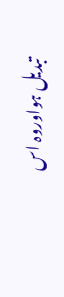تبدیل ہواوروہ اس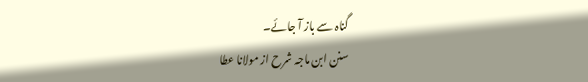گناہ سے باز آ جائے۔
سنن ابن ماجہ شرح از مولانا عطا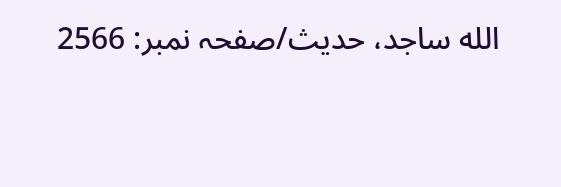الله ساجد، حدیث/صفحہ نمبر: 2566